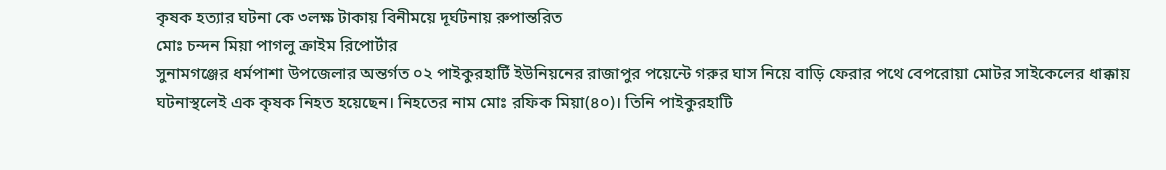কৃষক হত্যার ঘটনা কে ৩লক্ষ টাকায় বিনীময়ে দূর্ঘটনায় রুপান্তরিত
মোঃ চন্দন মিয়া পাগলু ক্রাইম রিপোর্টার
সুনামগঞ্জের ধর্মপাশা উপজেলার অন্তর্গত ০২ পাইকুরহাটিঁ ইউনিয়নের রাজাপুর পয়েন্টে গরুর ঘাস নিয়ে বাড়ি ফেরার পথে বেপরোয়া মোটর সাইকেলের ধাক্কায় ঘটনাস্থলেই এক কৃষক নিহত হয়েছেন। নিহতের নাম মোঃ রফিক মিয়া(৪০)। তিনি পাইকুরহাটি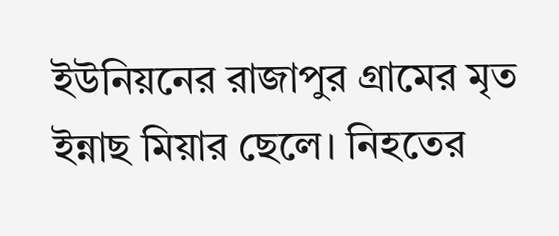ইউনিয়নের রাজাপুর গ্রামের মৃত ইন্নাছ মিয়ার ছেলে। নিহতের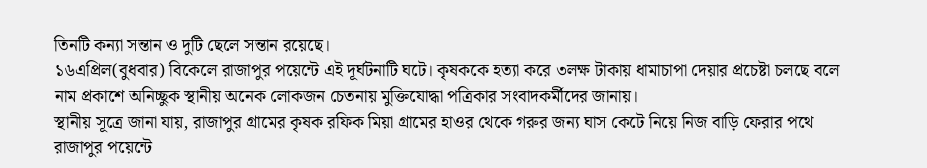তিনটি কন্যা সন্তান ও দুটি ছেলে সন্তান রয়েছে।
১৬এপ্রিল(বুধবার) বিকেলে রাজাপুর পয়েন্টে এই দূর্ঘটনাটি ঘটে। কৃষককে হত্যা করে ৩লক্ষ টাকায় ধামাচাপা দেয়ার প্রচেষ্টা চলছে বলে নাম প্রকাশে অনিচ্ছুক স্থানীয় অনেক লোকজন চেতনায় মুক্তিযোদ্ধা পত্রিকার সংবাদকর্মীদের জানায়।
স্থানীয় সূত্রে জানা যায়, রাজাপুর গ্রামের কৃষক রফিক মিয়া গ্রামের হাওর থেকে গরুর জন্য ঘাস কেটে নিয়ে নিজ বাড়ি ফেরার পথে রাজাপুর পয়েন্টে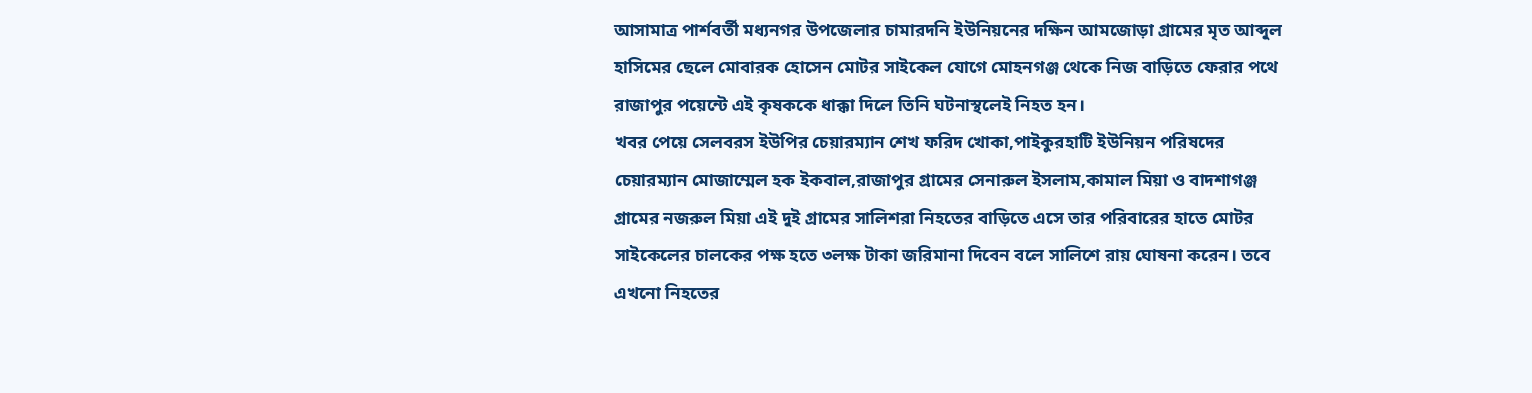আসামাত্র পার্শবর্তী মধ্যনগর উপজেলার চামারদনি ইউনিয়নের দক্ষিন আমজোড়া গ্রামের মৃত আব্দুল হাসিমের ছেলে মোবারক হোসেন মোটর সাইকেল যোগে মোহনগঞ্জ থেকে নিজ বাড়িতে ফেরার পথে রাজাপুর পয়েন্টে এই কৃষককে ধাক্কা দিলে তিনি ঘটনাস্থলেই নিহত হন।
খবর পেয়ে সেলবরস ইউপির চেয়ারম্যান শেখ ফরিদ খোকা,পাইকুরহাটি ইউনিয়ন পরিষদের চেয়ারম্যান মোজাম্মেল হক ইকবাল,রাজাপুর গ্রামের সেনারুল ইসলাম,কামাল মিয়া ও বাদশাগঞ্জ গ্রামের নজরুল মিয়া এই দুই গ্রামের সালিশরা নিহতের বাড়িতে এসে তার পরিবারের হাতে মোটর সাইকেলের চালকের পক্ষ হতে ৩লক্ষ টাকা জরিমানা দিবেন বলে সালিশে রায় ঘোষনা করেন। তবে এখনো নিহতের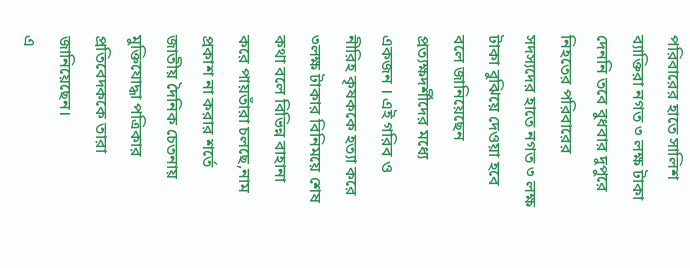পরিবারের হাতে সালিশ ব্যাক্তিরা নগত ৩ লক্ষ টাকা দেননি তবে বুধবার দুপুরে নিহতের পরিবারের সদস্যদের হাতে নগত ৩ লক্ষ টাকা বুঝিয়ে দেওয়া হবে বলে জানিয়েছেন প্রত্যক্ষদর্শীদের মধ্যে একজন । এই গরিব ও নীরিহ কৃষককে হত্যা করে ৩লক্ষ টাকার বিনিময়ে শেষ কথা বলে বিভিন্ন বাহানা করে পায়তাঁরা চলছে,নাম প্রকাশ না করার শর্তে জাতীয় দৈনিক চেতনায় মুক্তিযোদ্ধা পত্রিকার প্রতিবেদককে তারা জানিয়েছেন।
এ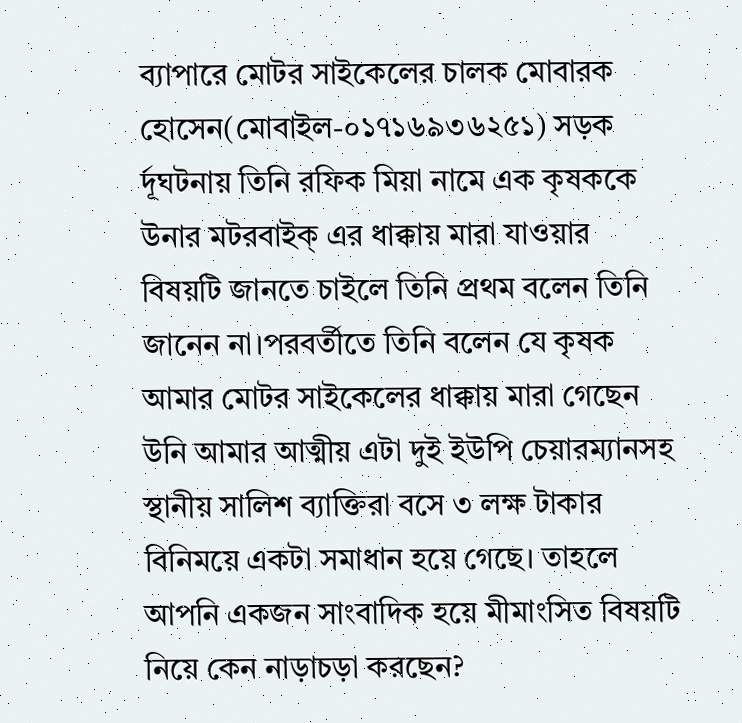ব্যাপারে মোটর সাইকেলের চালক মোবারক হোসেন(মোবাইল-০১৭১৬৯৩৬২৫১) সড়ক র্দূঘটনায় তিনি রফিক মিয়া নামে এক কৃষককে উনার মটরবাইক্ এর ধাক্কায় মারা যাওয়ার বিষয়টি জানতে চাইলে তিনি প্রথম বলেন তিনি জানেন না।পরবর্তীতে তিনি বলেন যে কৃষক আমার মোটর সাইকেলের ধাক্কায় মারা গেছেন উনি আমার আত্মীয় এটা দুই ইউপি চেয়ারম্যানসহ স্থানীয় সালিশ ব্যাক্তিরা বসে ৩ লক্ষ টাকার বিনিময়ে একটা সমাধান হয়ে গেছে। তাহলে আপনি একজন সাংবাদিক হয়ে মীমাংসিত বিষয়টি নিয়ে কেন নাড়াচড়া করছেন?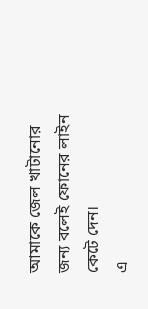আমাকে জেল খাটানোর জন্য বলেই ফোনের লাইন কেটে দেন।
এ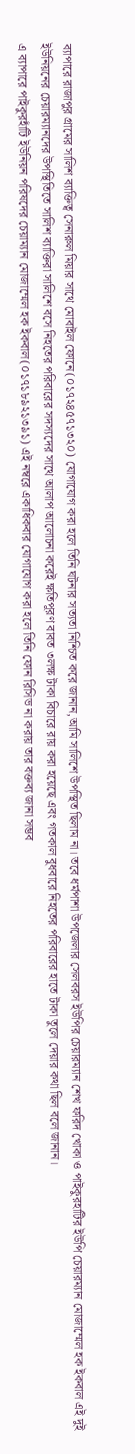ব্যাপারে রাজাপুর গ্রামের সালিশ ব্যাক্তিত্ব সেনারুল মিয়ার সাথে মোবাইল ফোনে(০১৭২৪৫৭১৩২০) যোগাযোগ করা হলে তিনি ঘটনার সত্যতা নিশ্চিত করে জানান,আমি সালিশে উপস্থিত ছিলাম না। তবে ধর্মপাশা উপজেলার সেলবরস ইউপির চেয়ারম্যান শেখ ফরিদ খোকা ও পাইকুরহাটির ইউপি চেয়ারম্যান মোজাম্মেল হক ইকবাল এই দুই ইউনিয়নের চেয়ারম্যানদের উপস্থিতিতে সালিশ ব্যাক্তিরা সালিশে বসে নিহতের পরিবারের সদস্যদের সাথে আলাপ আলোচনা করেই ক্ষতিপূরণ বাবত ৩লক্ষ টাকা বিচারে রায় করা হয়েছে এবং গতকাল বুধবারে নিহতের পরিবারের হাতে টাকা তুলে দেয়ার কথা ছিল বলে জানান।
এ ব্যাপারে পাইকুরহাঁটি ইউনিয়ন পরিষদের চেয়াম্যান মোজাম্মেল হক ইকবাল(০১৭১৮৯২১৩৯১) এই নম্বরে একাধিকবার যোগাযোগ করা হলে তিনি ফোন রিসিভ না করায় তার বক্তব্য জানা সম্ভব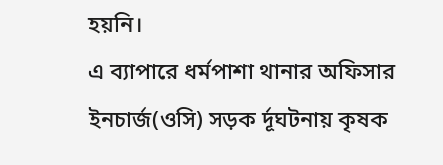হয়নি।
এ ব্যাপারে ধর্মপাশা থানার অফিসার ইনচার্জ(ওসি) সড়ক র্দূঘটনায় কৃষক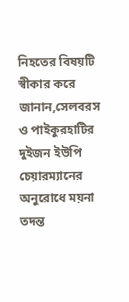নিহতের বিষয়টি স্বীকার করে জানান,সেলবরস ও পাইকুরহাটির দুইজন ইউপি চেয়ারম্যানের অনুরোধে ময়না তদন্ত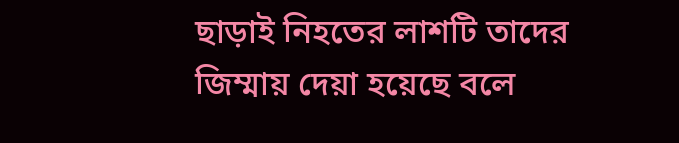ছাড়াই নিহতের লাশটি তাদের জিম্মায় দেয়া হয়েছে বলে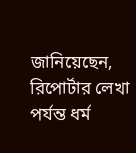জানিয়েছেন, রিপোর্টার লেখা পর্যন্ত ধর্ম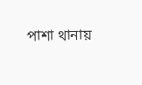পাশা থানায়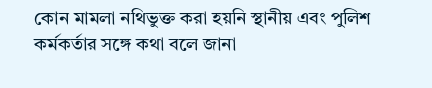কোন মামলা নথিভুক্ত করা হয়নি স্থানীয় এবং পুলিশ কর্মকর্তার সঙ্গে কথা বলে জানা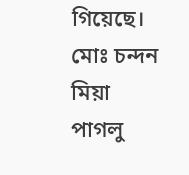গিয়েছে।
মোঃ চন্দন মিয়া পাগলু